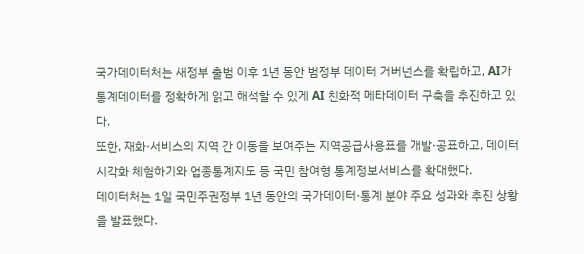국가데이터처는 새정부 출범 이후 1년 동안 범정부 데이터 거버넌스를 확립하고, AI가 통계데이터를 정확하게 읽고 해석할 수 있게 AI 친화적 메타데이터 구축을 추진하고 있다.
또한, 재화·서비스의 지역 간 이동을 보여주는 지역공급사용표를 개발·공표하고, 데이터 시각화 체험하기와 업종통계지도 등 국민 참여형 통계정보서비스를 확대했다.
데이터처는 1일 국민주권정부 1년 동안의 국가데이터·통계 분야 주요 성과와 추진 상황을 발표했다.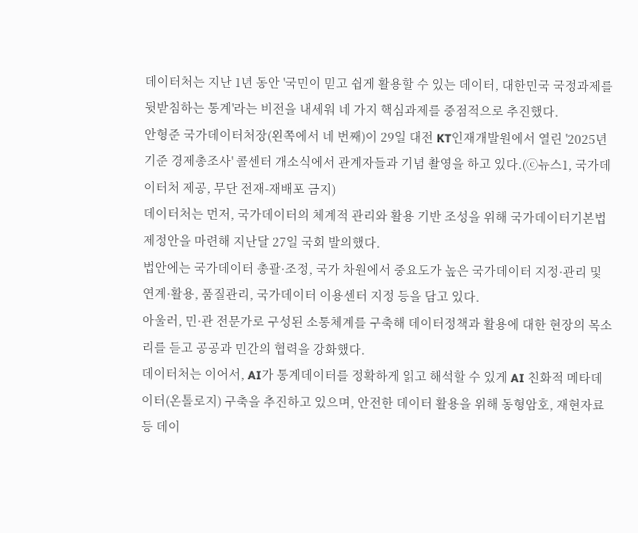데이터처는 지난 1년 동안 '국민이 믿고 쉽게 활용할 수 있는 데이터, 대한민국 국정과제를 뒷받침하는 통계'라는 비전을 내세워 네 가지 핵심과제를 중점적으로 추진했다.
안형준 국가데이터처장(왼쪽에서 네 번째)이 29일 대전 KT인재개발원에서 열린 '2025년 기준 경제총조사' 콜센터 개소식에서 관계자들과 기념 촬영을 하고 있다.(ⓒ뉴스1, 국가데이터처 제공, 무단 전재-재배포 금지)
데이터처는 먼저, 국가데이터의 체계적 관리와 활용 기반 조성을 위해 국가데이터기본법제정안을 마련해 지난달 27일 국회 발의했다.
법안에는 국가데이터 총괄·조정, 국가 차원에서 중요도가 높은 국가데이터 지정·관리 및 연계·활용, 품질관리, 국가데이터 이용센터 지정 등을 담고 있다.
아울러, 민·관 전문가로 구성된 소통체계를 구축해 데이터정책과 활용에 대한 현장의 목소리를 듣고 공공과 민간의 협력을 강화했다.
데이터처는 이어서, AI가 통계데이터를 정확하게 읽고 해석할 수 있게 AI 친화적 메타데이터(온톨로지) 구축을 추진하고 있으며, 안전한 데이터 활용을 위해 동형암호, 재현자료 등 데이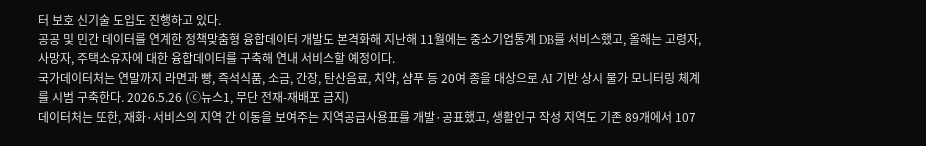터 보호 신기술 도입도 진행하고 있다.
공공 및 민간 데이터를 연계한 정책맞춤형 융합데이터 개발도 본격화해 지난해 11월에는 중소기업통계 DB를 서비스했고, 올해는 고령자, 사망자, 주택소유자에 대한 융합데이터를 구축해 연내 서비스할 예정이다.
국가데이터처는 연말까지 라면과 빵, 즉석식품, 소금, 간장, 탄산음료, 치약, 샴푸 등 20여 종을 대상으로 AI 기반 상시 물가 모니터링 체계를 시범 구축한다. 2026.5.26 (ⓒ뉴스1, 무단 전재-재배포 금지)
데이터처는 또한, 재화·서비스의 지역 간 이동을 보여주는 지역공급사용표를 개발·공표했고, 생활인구 작성 지역도 기존 89개에서 107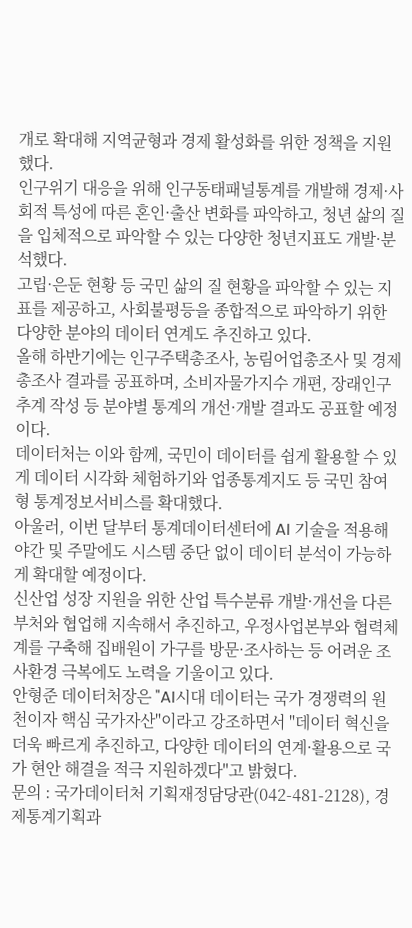개로 확대해 지역균형과 경제 활성화를 위한 정책을 지원했다.
인구위기 대응을 위해 인구동태패널통계를 개발해 경제·사회적 특성에 따른 혼인·출산 변화를 파악하고, 청년 삶의 질을 입체적으로 파악할 수 있는 다양한 청년지표도 개발·분석했다.
고립·은둔 현황 등 국민 삶의 질 현황을 파악할 수 있는 지표를 제공하고, 사회불평등을 종합적으로 파악하기 위한 다양한 분야의 데이터 연계도 추진하고 있다.
올해 하반기에는 인구주택총조사, 농림어업총조사 및 경제총조사 결과를 공표하며, 소비자물가지수 개편, 장래인구추계 작성 등 분야별 통계의 개선·개발 결과도 공표할 예정이다.
데이터처는 이와 함께, 국민이 데이터를 쉽게 활용할 수 있게 데이터 시각화 체험하기와 업종통계지도 등 국민 참여형 통계정보서비스를 확대했다.
아울러, 이번 달부터 통계데이터센터에 AI 기술을 적용해 야간 및 주말에도 시스템 중단 없이 데이터 분석이 가능하게 확대할 예정이다.
신산업 성장 지원을 위한 산업 특수분류 개발·개선을 다른 부처와 협업해 지속해서 추진하고, 우정사업본부와 협력체계를 구축해 집배원이 가구를 방문·조사하는 등 어려운 조사환경 극복에도 노력을 기울이고 있다.
안형준 데이터처장은 "AI시대 데이터는 국가 경쟁력의 원천이자 핵심 국가자산"이라고 강조하면서 "데이터 혁신을 더욱 빠르게 추진하고, 다양한 데이터의 연계·활용으로 국가 현안 해결을 적극 지원하겠다"고 밝혔다.
문의 : 국가데이터처 기획재정담당관(042-481-2128), 경제통계기획과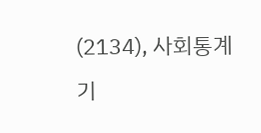(2134), 사회통계기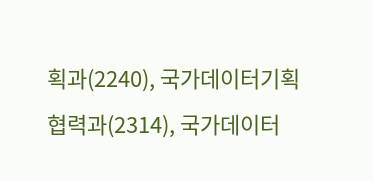획과(2240), 국가데이터기획협력과(2314), 국가데이터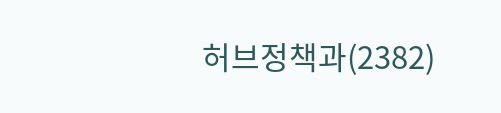허브정책과(2382)